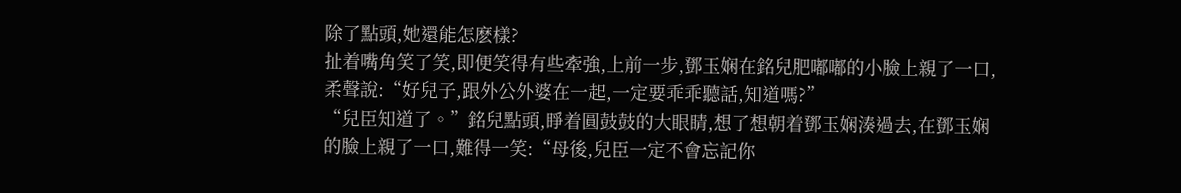除了點頭,她還能怎麽樣?
扯着嘴角笑了笑,即便笑得有些牽強,上前一步,鄧玉娴在銘兒肥嘟嘟的小臉上親了一口,柔聲說:“好兒子,跟外公外婆在一起,一定要乖乖聽話,知道嗎?”
“兒臣知道了。”銘兒點頭,睜着圓鼓鼓的大眼睛,想了想朝着鄧玉娴湊過去,在鄧玉娴的臉上親了一口,難得一笑:“母後,兒臣一定不會忘記你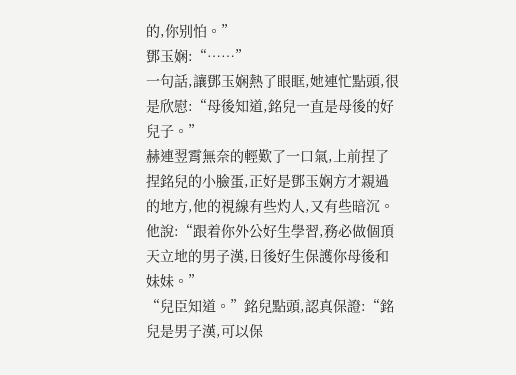的,你别怕。”
鄧玉娴:“……”
一句話,讓鄧玉娴熱了眼眶,她連忙點頭,很是欣慰:“母後知道,銘兒一直是母後的好兒子。”
赫連翌霄無奈的輕歎了一口氣,上前捏了捏銘兒的小臉蛋,正好是鄧玉娴方才親過的地方,他的視線有些灼人,又有些暗沉。
他說:“跟着你外公好生學習,務必做個頂天立地的男子漢,日後好生保護你母後和妹妹。”
“兒臣知道。”銘兒點頭,認真保證:“銘兒是男子漢,可以保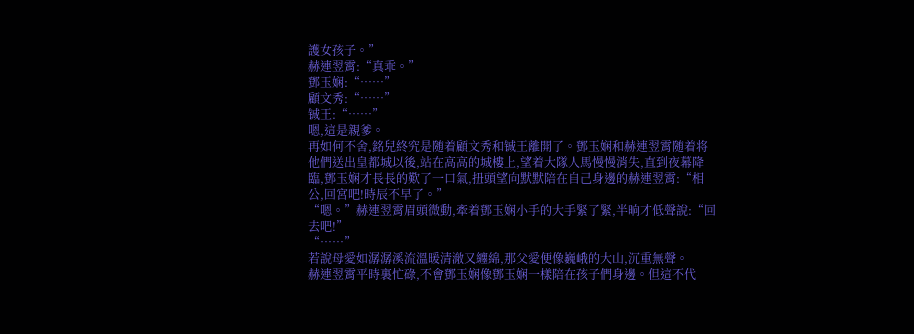護女孩子。”
赫連翌霄:“真乖。”
鄧玉娴:“……”
顧文秀:“……”
铖王:“……”
嗯,這是親爹。
再如何不舍,銘兒終究是随着顧文秀和铖王離開了。鄧玉娴和赫連翌霄随着将他們送出皇都城以後,站在高高的城樓上,望着大隊人馬慢慢消失,直到夜幕降臨,鄧玉娴才長長的歎了一口氣,扭頭望向默默陪在自己身邊的赫連翌霄:“相公,回宮吧!時辰不早了。”
“嗯。”赫連翌霄眉頭微動,牽着鄧玉娴小手的大手緊了緊,半晌才低聲說:“回去吧!”
“……”
若說母愛如潺潺溪流溫暖清澈又纏綿,那父愛便像巍峨的大山,沉重無聲。
赫連翌霄平時裏忙碌,不會鄧玉娴像鄧玉娴一樣陪在孩子們身邊。但這不代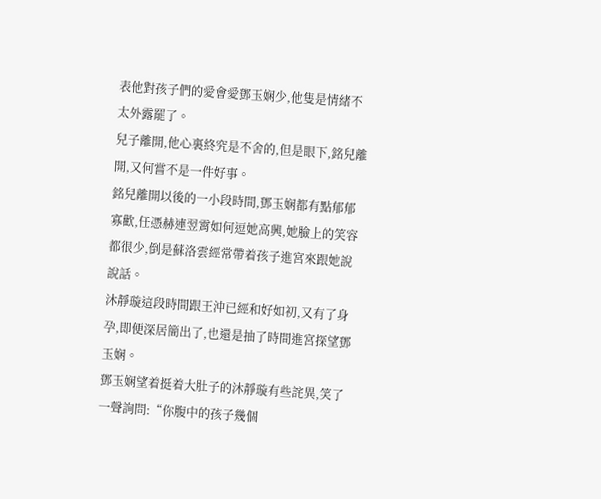表他對孩子們的愛會愛鄧玉娴少,他隻是情緒不太外露罷了。
兒子離開,他心裏終究是不舍的,但是眼下,銘兒離開,又何嘗不是一件好事。
銘兒離開以後的一小段時間,鄧玉娴都有點郁郁寡歡,任憑赫連翌霄如何逗她高興,她臉上的笑容都很少,倒是蘇洛雲經常帶着孩子進宮來跟她說說話。
沐靜璇這段時間跟王沖已經和好如初,又有了身孕,即便深居簡出了,也還是抽了時間進宮探望鄧玉娴。
鄧玉娴望着挺着大肚子的沐靜璇有些詫異,笑了一聲詢問:“你腹中的孩子幾個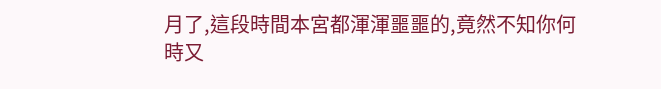月了,這段時間本宮都渾渾噩噩的,竟然不知你何時又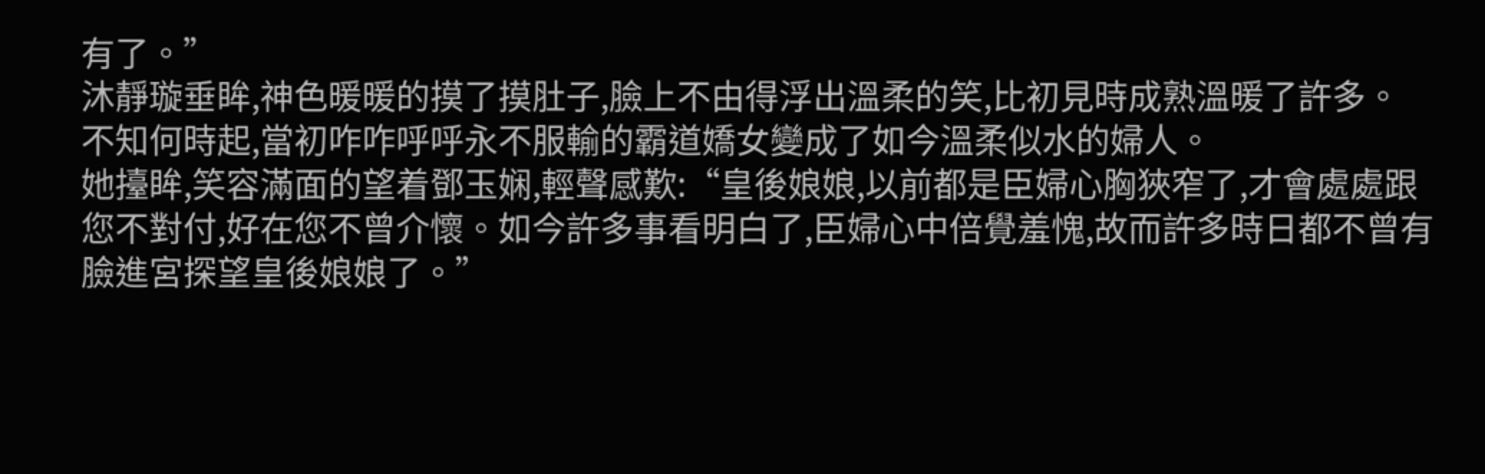有了。”
沐靜璇垂眸,神色暖暖的摸了摸肚子,臉上不由得浮出溫柔的笑,比初見時成熟溫暖了許多。
不知何時起,當初咋咋呼呼永不服輸的霸道嬌女變成了如今溫柔似水的婦人。
她擡眸,笑容滿面的望着鄧玉娴,輕聲感歎:“皇後娘娘,以前都是臣婦心胸狹窄了,才會處處跟您不對付,好在您不曾介懷。如今許多事看明白了,臣婦心中倍覺羞愧,故而許多時日都不曾有臉進宮探望皇後娘娘了。”